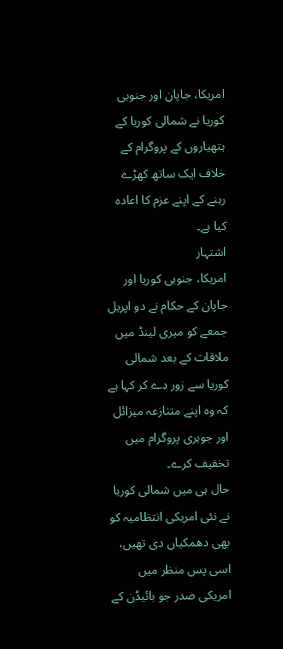امریکا، جاپان اور جنوبی کوریا نے شمالی کوریا کے ہتھیاروں کے پروگرام کے خلاف ایک ساتھ کھڑے رہنے کے اپنے عزم کا اعادہ کیا ہے۔
اشتہار
امریکا، جنوبی کوریا اور جاپان کے حکام نے دو اپریل جمعے کو میری لینڈ میں ملاقات کے بعد شمالی کوریا سے زور دے کر کہا ہے کہ وہ اپنے متنازعہ میزائل اور جوہری پروگرام میں تخفیف کرے۔
حال ہی میں شمالی کوریا نے نئی امریکی انتظامیہ کو بھی دھمکیاں دی تھیں، اسی پس منظر میں امریکی صدر جو بائیڈن کے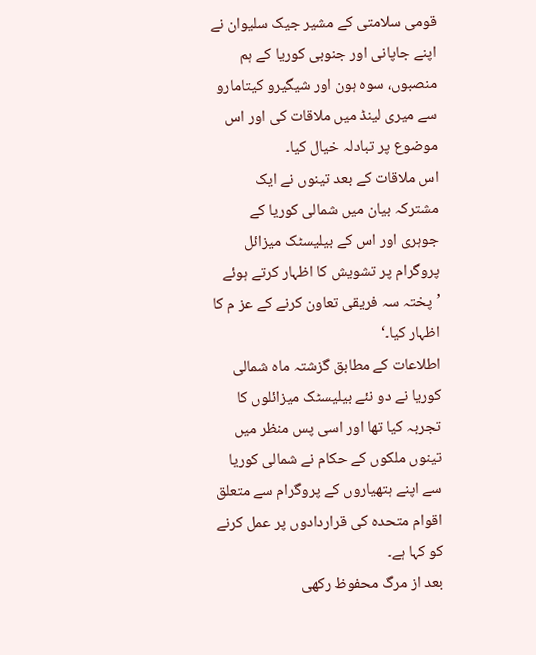قومی سلامتی کے مشیر جیک سلیوان نے اپنے جاپانی اور جنوبی کوریا کے ہم منصبوں، سوہ ہون اور شیگیرو کیتامارو سے میری لینڈ میں ملاقات کی اور اس موضوع پر تبادلہ خیال کیا۔
اس ملاقات کے بعد تینوں نے ایک مشترکہ بیان میں شمالی کوریا کے جوہری اور اس کے بیلیسٹک میزائل پروگرام پر تشویش کا اظہار کرتے ہوئے ’پختہ سہ فریقی تعاون کرنے کے عز م کا اظہار کیا۔‘
اطلاعات کے مطابق گزشتہ ماہ شمالی کوریا نے دو نئے بیلیسٹک میزائلوں کا تجربہ کیا تھا اور اسی پس منظر میں تینوں ملکوں کے حکام نے شمالی کوریا سے اپنے ہتھیاروں کے پروگرام سے متعلق اقوام متحدہ کی قراردادوں پر عمل کرنے کو کہا ہے۔
بعد از مرگ محفوظ رکھی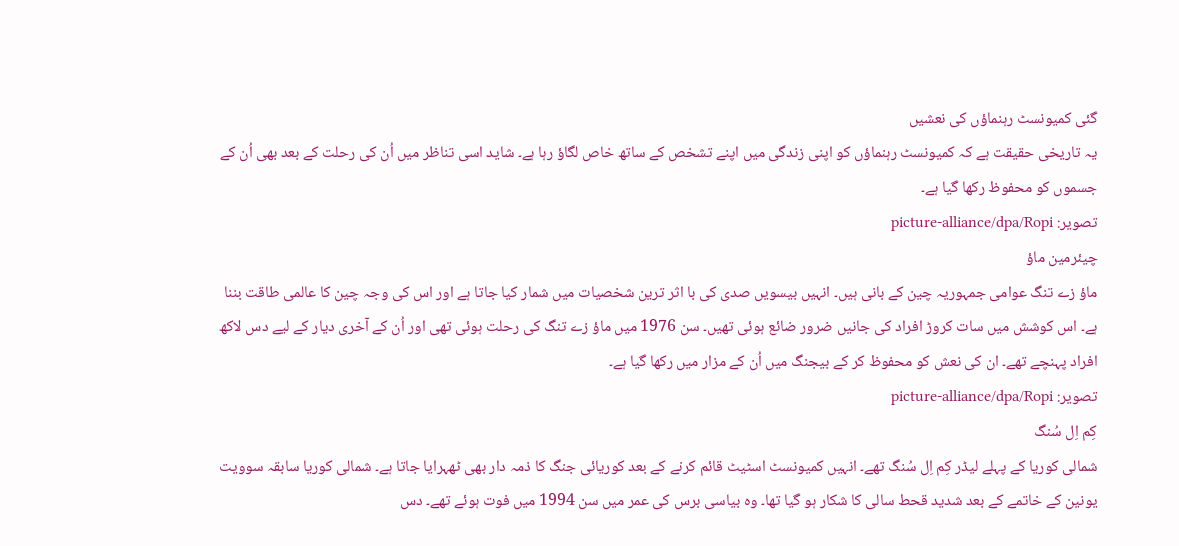گئی کمیونسٹ رہنماؤں کی نعشیں
یہ تاریخی حقیقت ہے کہ کمیونسٹ رہنماؤں کو اپنی زندگی میں اپنے تشخص کے ساتھ خاص لگاؤ رہا ہے۔ شاید اسی تناظر میں اُن کی رحلت کے بعد بھی اُن کے جسموں کو محفوظ رکھا گیا ہے۔
تصویر: picture-alliance/dpa/Ropi
چیئرمین ماؤ
ماؤ زے تنگ عوامی جمہوریہ چین کے بانی ہیں۔ انہیں بیسویں صدی کی با اثر ترین شخصیات میں شمار کیا جاتا ہے اور اس کی وجہ چین کا عالمی طاقت بننا ہے۔ اس کوشش میں سات کروڑ افراد کی جانیں ضرور ضائع ہوئی تھیں۔ سن 1976 میں ماؤ زے تنگ کی رحلت ہوئی تھی اور اُن کے آخری دیار کے لیے دس لاکھ افراد پہنچے تھے۔ ان کی نعش کو محفوظ کر کے بیجنگ میں اُن کے مزار میں رکھا گیا ہے۔
تصویر: picture-alliance/dpa/Ropi
کِم اِل سُنگ
شمالی کوریا کے پہلے لیڈر کِم اِل سُنگ تھے۔ انہیں کمیونسٹ اسٹیٹ قائم کرنے کے بعد کوریائی جنگ کا ذمہ دار بھی ٹھہرایا جاتا ہے۔ شمالی کوریا سابقہ سوویت یونین کے خاتمے کے بعد شدید قحط سالی کا شکار ہو گیا تھا۔ وہ بیاسی برس کی عمر میں سن 1994 میں فوت ہوئے تھے۔ دس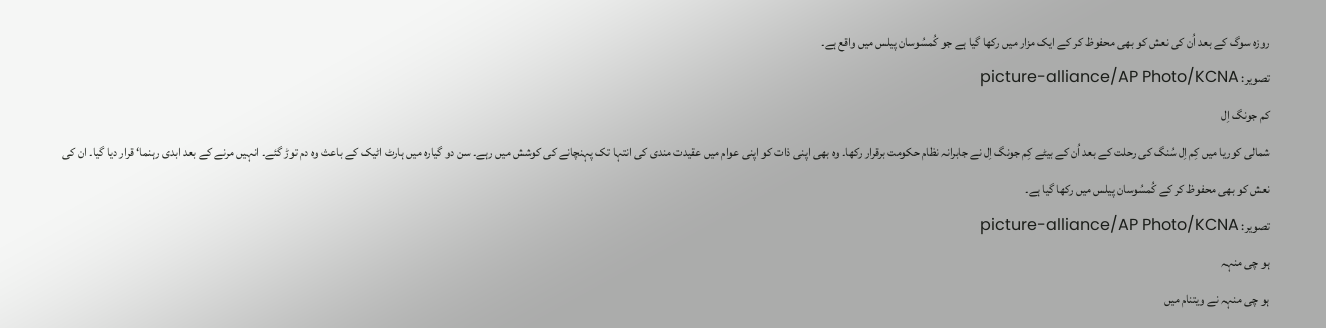روزہ سوگ کے بعد اُن کی نعش کو بھی محفوظ کر کے ایک مزار میں رکھا گیا ہے جو کُمسُوسان پیلس میں واقع ہے۔
تصویر: picture-alliance/AP Photo/KCNA
کم جونگ اِل
شمالی کوریا میں کِم اِل سُنگ کی رحلت کے بعد اُن کے بیٹے کِم جونگ اِل نے جابرانہ نظام حکومت برقرار رکھا۔ وہ بھی اپنی ذات کو اپنی عوام میں عقیدت مندی کی انتہا تک پہنچانے کی کوشش میں رہے۔ سن دو گیارہ میں ہارٹ اٹیک کے باعث وہ دم توڑ گئے۔ انہیں مرنے کے بعد ابدی رہنما‘ قرار دیا گیا۔ ان کی نعش کو بھی محفوظ کر کے کُمسُوسان پیلس میں رکھا گیا ہے۔
تصویر: picture-alliance/AP Photo/KCNA
ہو چی منہہ
ہو چی منہہ نے ویتنام میں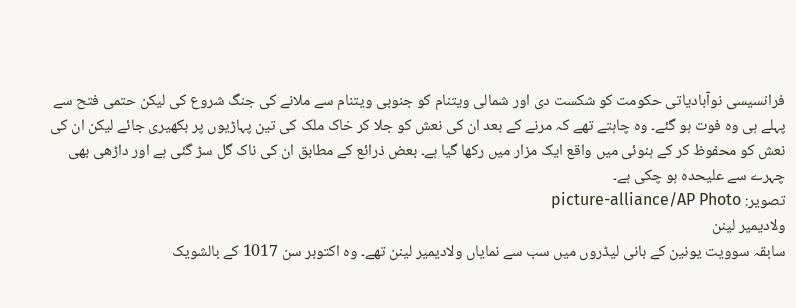فرانسیسی نوآبادیاتی حکومت کو شکست دی اور شمالی ویتنام کو جنوبی ویتنام سے ملانے کی جنگ شروع کی لیکن حتمی فتح سے پہلے ہی وہ فوت ہو گئے۔ وہ چاہتے تھے کہ مرنے کے بعد ان کی نعش کو جلا کر خاک ملک کی تین پہاڑیوں پر بکھیری جائے لیکن ان کی نعش کو محفوظ کر کے ہنوئی میں واقع ایک مزار میں رکھا گیا ہے۔ بعض ذرائع کے مطابق ان کی ناک گل سڑ گئی ہے اور داڑھی بھی چہرے سے علیحدہ ہو چکی ہے۔
تصویر: picture-alliance/AP Photo
ولادیمیر لینن
سابقہ سوویت یونین کے بانی لیڈروں میں سب سے نمایاں ولادیمیر لینن تھے۔ وہ اکتوبر سن 1017 کے بالشویک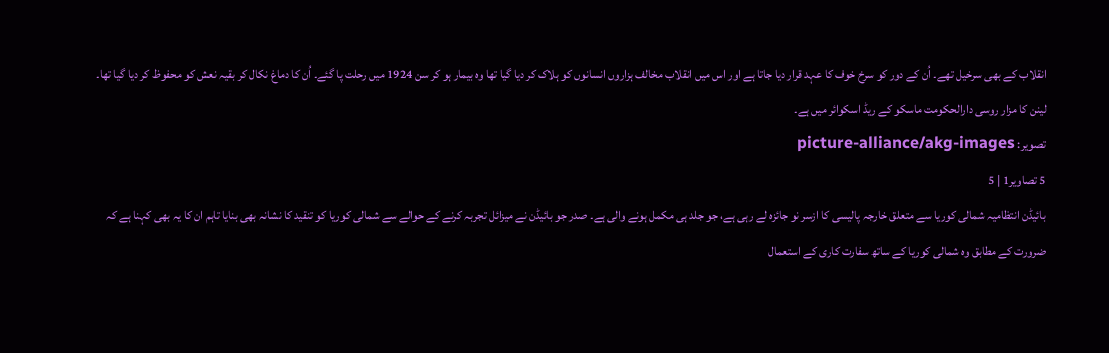انقلاب کے بھی سرخیل تھے۔ اُن کے دور کو سرخ خوف کا عہد قرار دیا جاتا ہے اور اس میں انقلاب مخالف ہزاروں انسانوں کو ہلاک کر دیا گیا تھا وہ بیمار ہو کر سن 1924 میں رحلت پا گئے۔ اُن کا دماغ نکال کر بقیہ نعش کو محفوظ کر دیا گیا تھا۔ لینن کا مزار روسی دارالحکومت ماسکو کے ریڈ اسکوائر میں ہے۔
تصویر: picture-alliance/akg-images
5 تصاویر1 | 5
بائیڈن انتظامیہ شمالی کوریا سے متعلق خارجہ پالیسی کا ازسر نو جائزہ لے رہی ہے، جو جلد ہی مکمل ہونے والی ہے۔ صدر جو بائیڈن نے میزائل تجربہ کرنے کے حوالے سے شمالی کوریا کو تنقید کا نشانہ بھی بنایا تاہم ان کا یہ بھی کہنا ہے کہ ضرورت کے مطابق وہ شمالی کوریا کے ساتھ سفارت کاری کے استعمال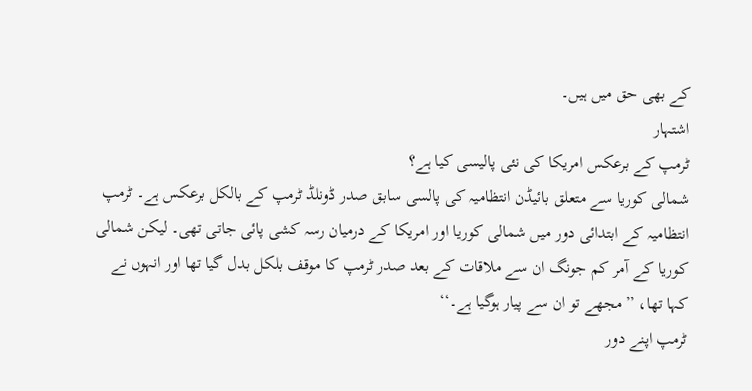کے بھی حق میں ہیں۔
اشتہار
ٹرمپ کے برعکس امریکا کی نئی پالیسی کیا ہے؟
شمالی کوریا سے متعلق بائیڈن انتظامیہ کی پالسی سابق صدر ڈونلڈ ٹرمپ کے بالکل برعکس ہے۔ ٹرمپ انتظامیہ کے ابتدائی دور میں شمالی کوریا اور امریکا کے درمیان رسہ کشی پائی جاتی تھی۔ لیکن شمالی کوریا کے آمر کم جونگ ان سے ملاقات کے بعد صدر ٹرمپ کا موقف بلکل بدل گيا تھا اور انہوں نے کہا تھا، ’’مجھے تو ان سے پیار ہوگيا ہے۔‘‘
ٹرمپ اپنے دور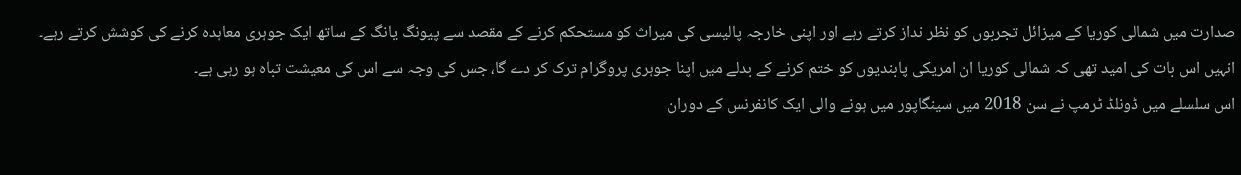صدارت میں شمالی کوریا کے میزائل تجربوں کو نظر نداز کرتے رہے اور اپنی خارجہ پالیسی کی میراث کو مستحکم کرنے کے مقصد سے پیونگ یانگ کے ساتھ ایک جوہری معاہدہ کرنے کی کوشش کرتے رہے۔ انہیں اس بات کی امید تھی کہ شمالی کوریا ان امریکی پابندیوں کو ختم کرنے کے بدلے میں اپنا جوہری پروگرام ترک کر دے گا، جس کی وجہ سے اس کی معیشت تباہ ہو رہی ہے۔
اس سلسلے میں ڈونلڈ ٹرمپ نے سن 2018 میں سینگاپور میں ہونے والی ایک کانفرنس کے دوران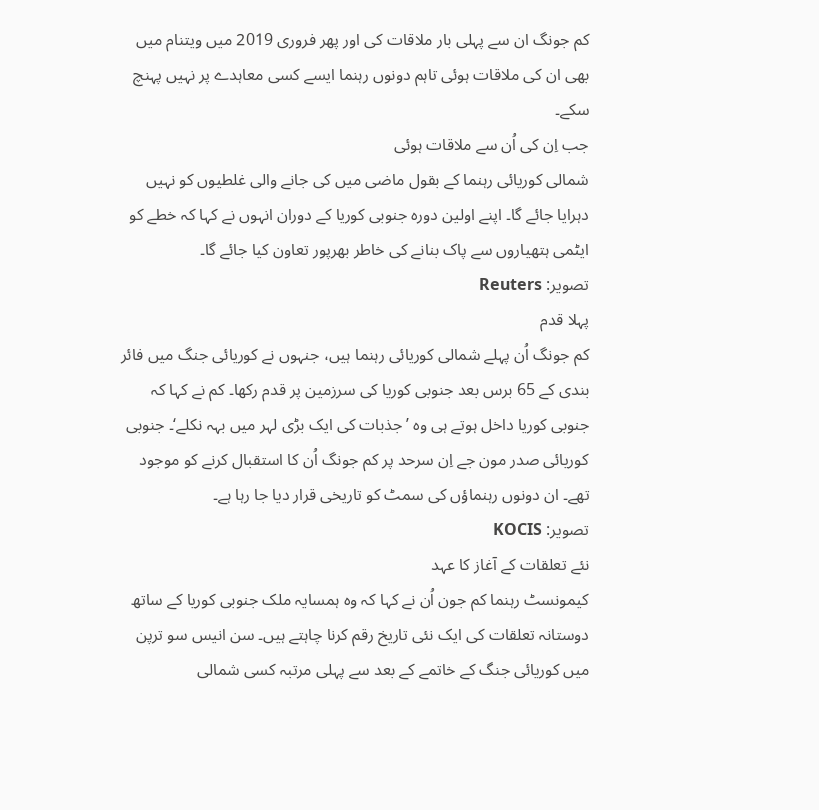کم جونگ ان سے پہلی بار ملاقات کی اور پھر فروری 2019 میں ویتنام میں بھی ان کی ملاقات ہوئی تاہم دونوں رہنما ایسے کسی معاہدے پر نہیں پہنچ سکے۔
جب اِن کی اُن سے ملاقات ہوئی
شمالی کوریائی رہنما کے بقول ماضی میں کی جانے والی غلطیوں کو نہیں دہرایا جائے گا۔ اپنے اولین دورہ جنوبی کوریا کے دوران انہوں نے کہا کہ خطے کو ایٹمی ہتھیاروں سے پاک بنانے کی خاطر بھرپور تعاون کیا جائے گا۔
تصویر: Reuters
پہلا قدم
کم جونگ اُن پہلے شمالی کوریائی رہنما ہیں، جنہوں نے کوریائی جنگ میں فائر بندی کے 65 برس بعد جنوبی کوریا کی سرزمین پر قدم رکھا۔ کم نے کہا کہ جنوبی کوریا داخل ہوتے ہی وہ ’جذبات کی ایک بڑی لہر میں بہہ نکلے‘۔ جنوبی کوریائی صدر مون جے اِن سرحد پر کم جونگ اُن کا استقبال کرنے کو موجود تھے۔ ان دونوں رہنماؤں کی سمٹ کو تاریخی قرار دیا جا رہا ہے۔
تصویر: KOCIS
نئے تعلقات کے آغاز کا عہد
کیمونسٹ رہنما کم جون اُن نے کہا کہ وہ ہمسایہ ملک جنوبی کوریا کے ساتھ دوستانہ تعلقات کی ایک نئی تاریخ رقم کرنا چاہتے ہیں۔ سن انیس سو ترپن میں کوریائی جنگ کے خاتمے کے بعد سے پہلی مرتبہ کسی شمالی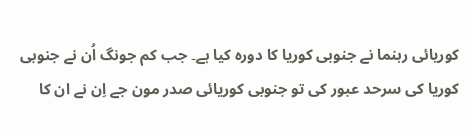کوریائی رہنما نے جنوبی کوریا کا دورہ کیا ہے۔ جب کم جونگ اُن نے جنوبی کوریا کی سرحد عبور کی تو جنوبی کوریائی صدر مون جے اِن نے ان کا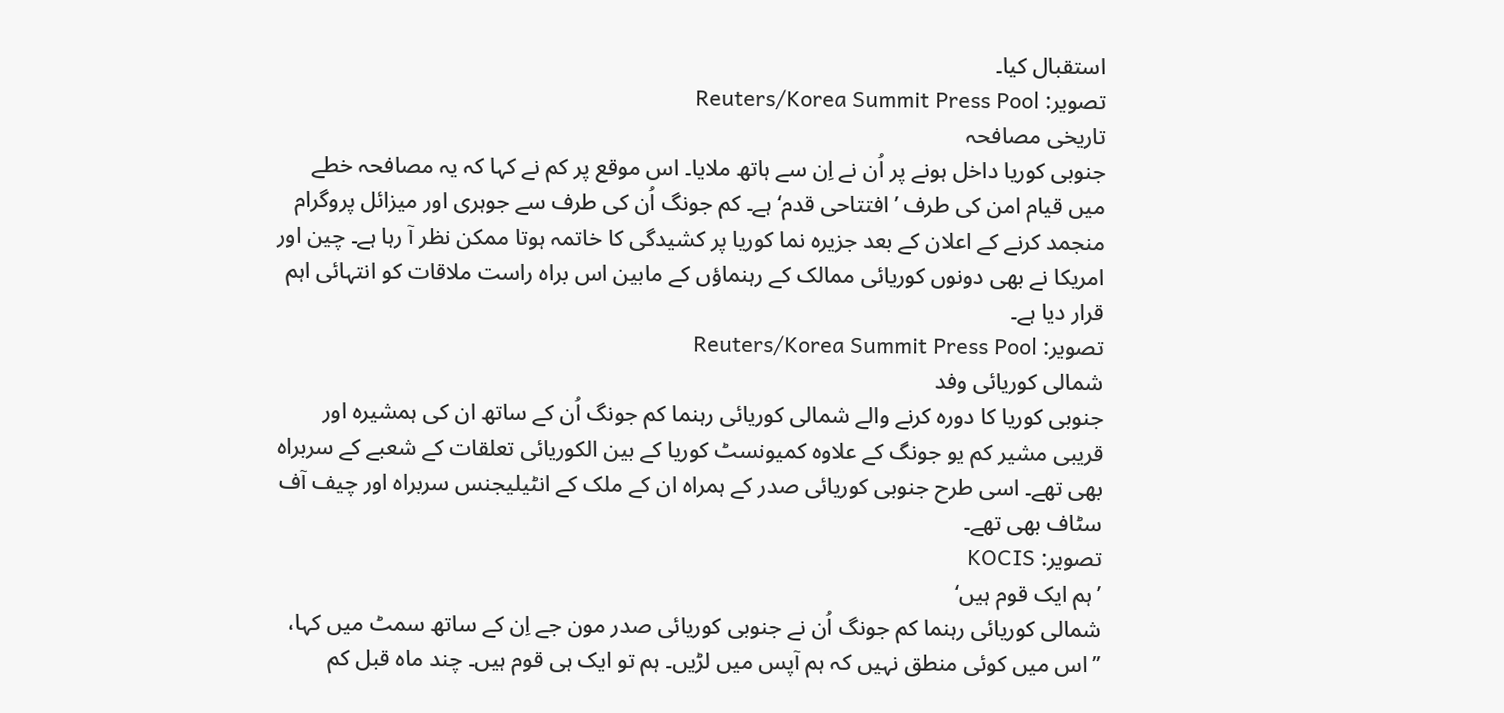استقبال کیا۔
تصویر: Reuters/Korea Summit Press Pool
تاریخی مصافحہ
جنوبی کوریا داخل ہونے پر اُن نے اِن سے ہاتھ ملایا۔ اس موقع پر کم نے کہا کہ یہ مصافحہ خطے میں قیام امن کی طرف ’افتتاحی قدم‘ ہے۔ کم جونگ اُن کی طرف سے جوہری اور میزائل پروگرام منجمد کرنے کے اعلان کے بعد جزیرہ نما کوریا پر کشیدگی کا خاتمہ ہوتا ممکن نظر آ رہا ہے۔ چین اور امریکا نے بھی دونوں کوریائی ممالک کے رہنماؤں کے مابین اس براہ راست ملاقات کو انتہائی اہم قرار دیا ہے۔
تصویر: Reuters/Korea Summit Press Pool
شمالی کوریائی وفد
جنوبی کوریا کا دورہ کرنے والے شمالی کوریائی رہنما کم جونگ اُن کے ساتھ ان کی ہمشیرہ اور قریبی مشیر کم یو جونگ کے علاوہ کمیونسٹ کوریا کے بین الکوریائی تعلقات کے شعبے کے سربراہ بھی تھے۔ اسی طرح جنوبی کوریائی صدر کے ہمراہ ان کے ملک کے انٹیلیجنس سربراہ اور چیف آف سٹاف بھی تھے۔
تصویر: KOCIS
’ہم ایک قوم ہیں‘
شمالی کوریائی رہنما کم جونگ اُن نے جنوبی کوریائی صدر مون جے اِن کے ساتھ سمٹ میں کہا، ’’اس میں کوئی منطق نہیں کہ ہم آپس میں لڑیں۔ ہم تو ایک ہی قوم ہیں۔ چند ماہ قبل کم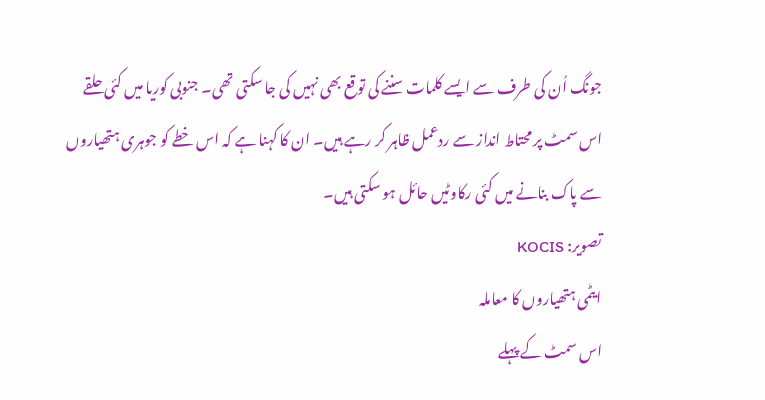جونگ اُن کی طرف سے ایسے کلمات سننے کی توقع بھی نہیں کی جا سکتی تھی۔ جنوبی کوریا میں کئی حلقے اس سمٹ پر محتاط انداز سے ردعمل ظاہر کر رہے ہیں۔ ان کا کہنا ہے کہ اس خطے کو جوہری ہتھیاروں سے پاک بنانے میں کئی رکاوٹیں حائل ہو سکتی ہیں۔
تصویر: KOCIS
ایٹمی ہتھیاروں کا معاملہ
اس سمٹ کے پہلے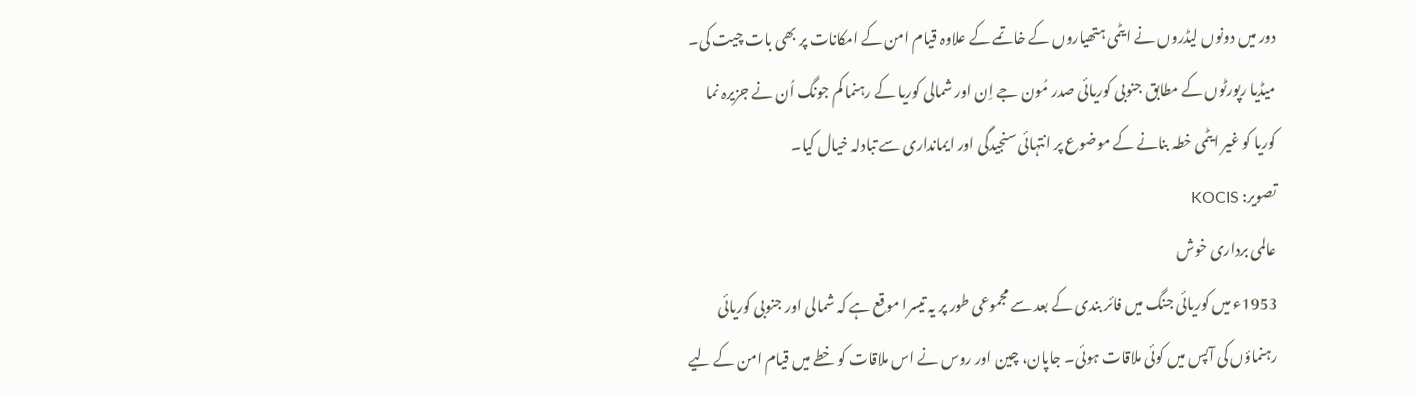دور میں دونوں لیڈروں نے ایٹمی ہتھیاروں کے خاتمے کے علاوہ قیام امن کے امکانات پر بھی بات چیت کی۔ میڈیا رپورٹوں کے مطابق جنوبی کوریائی صدر مُون جے اِن اور شمالی کوریا کے رہنما کم جونگ اُن نے جزیرہ نما کوریا کو غیر ایٹمی خطہ بنانے کے موضوع پر انتہائی سنجیدگی اور ایمانداری سے تبادلہ خیال کیا۔
تصویر: KOCIS
عالمی برداری خوش
1953ء میں کوریائی جنگ میں فائر بندی کے بعد سے مجموعی طور پر یہ تیسرا موقع ہے کہ شمالی اور جنوبی کوریائی رہنماؤں کی آپس میں کوئی ملاقات ہوئی۔ جاپان، چین اور روس نے اس ملاقات کو خطے میں قیام امن کے لیے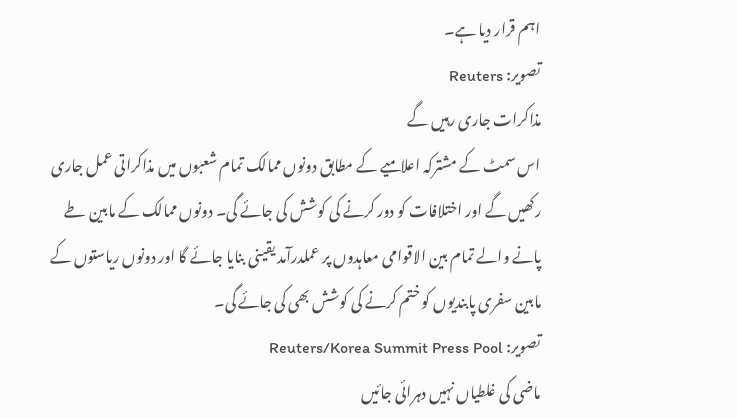اہم قرار دیا ہے۔
تصویر: Reuters
مذاکرات جاری رہیں گے
اس سمٹ کے مشترکہ اعلامیے کے مطابق دونوں ممالک تمام شعبوں میں مذاکراتی عمل جاری رکھیں گے اور اختلافات کو دور کرنے کی کوشش کی جائے گی۔ دونوں ممالک کے مابین طے پانے والے تمام بین الاقوامی معاہدوں پر عملدرآمد یقینی بنایا جائے گا اور دونوں ریاستوں کے مابین سفری پابندیوں کو ختم کرنے کی کوشش بھی کی جائے گی۔
تصویر: Reuters/Korea Summit Press Pool
ماضی کی غلطیاں نہیں دہرائی جائیں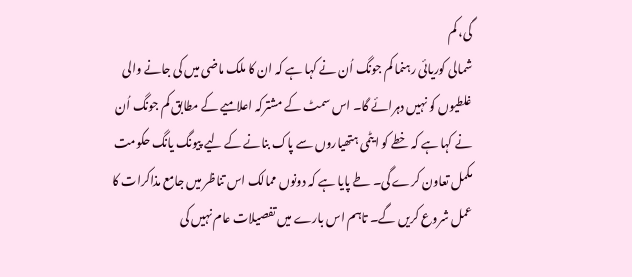گی، کم
شمالی کوریائی رہنما کم جونگ اُن نے کہا ہے کہ ان کا ملک ماضی میں کی جانے والی غلطیوں کو نہیں دہرائے گا۔ اس سمٹ کے مشترکہ اعلامیے کے مطابق کم جونگ اُن نے کہا ہے کہ خطے کو ایٹمی ہتھیاروں سے پاک بنانے کے لیے پیونگ یانگ حکومت مکمل تعاون کرے گی۔ طے پایا ہے کہ دونوں ممالک اس تناظر میں جامع مذاکرات کا عمل شروع کریں گے۔ تاہم اس بارے میں تفصیلات عام نہیں کی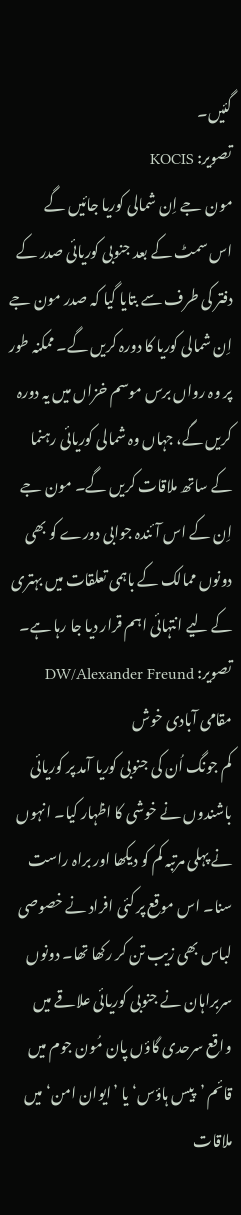گئیں۔
تصویر: KOCIS
مون جے اِن شمالی کوریا جائیں گے
اس سمٹ کے بعد جنوبی کوریائی صدر کے دفتر کی طرف سے بتایا گیا کہ صدر مون جے اِن شمالی کوریا کا دورہ کریں گے۔ ممکنہ طور پر وہ رواں برس موسم خزاں میں یہ دورہ کریں گے، جہاں وہ شمالی کوریائی رہنما کے ساتھ ملاقات کریں گے۔ مون جے اِن کے اس آئندہ جوابی دورے کو بھی دونوں ممالک کے باہمی تعلقات میں بہتری کے لیے انتہائی اہم قرار دیا جا رہا ہے۔
تصویر: DW/Alexander Freund
مقامی آبادی خوش
کم جونگ اُن کی جنوبی کوریا آمد پر کوریائی باشندوں نے خوشی کا اظہار کیا۔ انہوں نے پہلی مرتبہ کم کو دیکھا اور براہ راست سنا۔ اس موقع پر کئی افراد نے خصوصی لباس بھی زیب تن کر رکھا تھا۔ دونوں سربراہان نے جنوبی کوریائی علاقے میں واقع سرحدی گاؤں پان مُون جوم میں قائم ’پیس ہاؤس‘ یا ’ایوان امن‘ میں ملاقات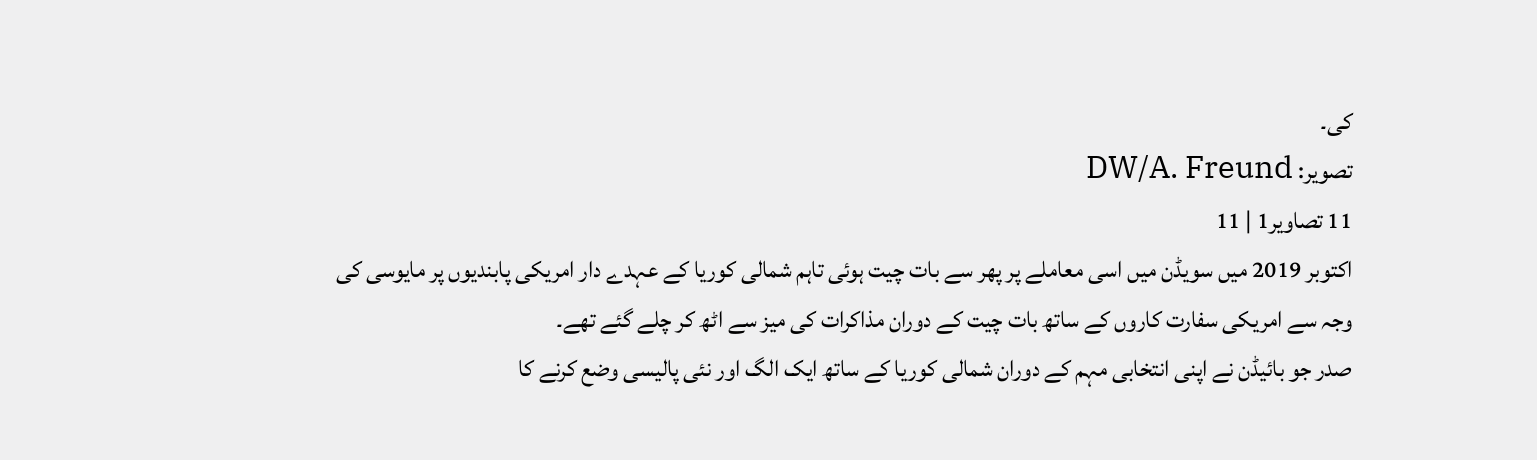کی۔
تصویر: DW/A. Freund
11 تصاویر1 | 11
اکتوبر 2019 میں سویڈن میں اسی معاملے پر پھر سے بات چيت ہوئی تاہم شمالی کوریا کے عہدے دار امریکی پابندیوں پر مایوسی کی وجہ سے امریکی سفارت کاروں کے ساتھ بات چیت کے دوران مذاکرات کی میز سے اٹھ کر چلے گئے تھے۔
صدر جو بائیڈن نے اپنی انتخابی مہم کے دوران شمالی کوریا کے ساتھ ایک الگ اور نئی پالیسی وضع کرنے کا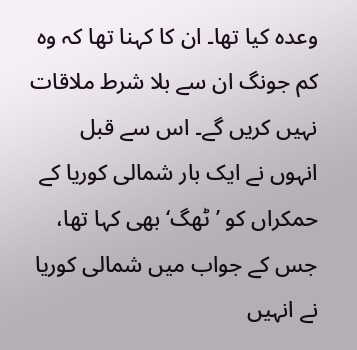وعدہ کیا تھا۔ ان کا کہنا تھا کہ وہ کم جونگ ان سے بلا شرط ملاقات نہیں کریں گے۔ اس سے قبل انہوں نے ایک بار شمالی کوریا کے حمکراں کو ’ٹھگ‘ بھی کہا تھا، جس کے جواب میں شمالی کوریا نے انہیں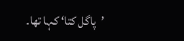’پاگل کتا‘ کہا تھا۔